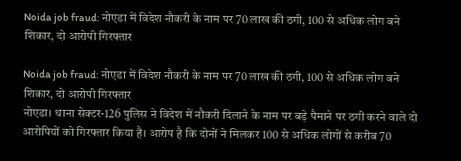Noida job fraud: नोएडा में विदेश नौकरी के नाम पर 70 लाख की ठगी, 100 से अधिक लोग बने शिकार, दो आरोपी गिरफ्तार

Noida job fraud: नोएडा में विदेश नौकरी के नाम पर 70 लाख की ठगी, 100 से अधिक लोग बने शिकार, दो आरोपी गिरफ्तार
नोएडा। थाना सेक्टर-126 पुलिस ने विदेश में नौकरी दिलाने के नाम पर बड़े पैमाने पर ठगी करने वाले दो आरोपियों को गिरफ्तार किया है। आरोप है कि दोनों ने मिलकर 100 से अधिक लोगों से करीब 70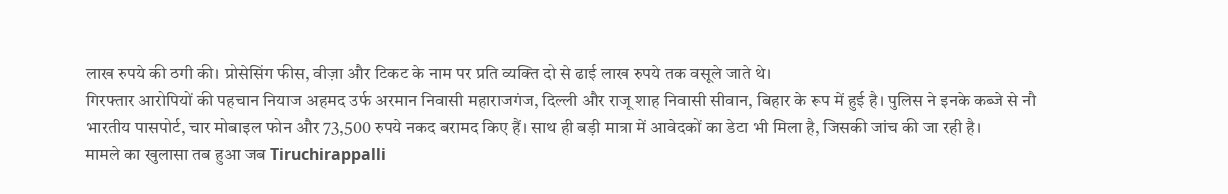लाख रुपये की ठगी की। प्रोसेसिंग फीस, वीज़ा और टिकट के नाम पर प्रति व्यक्ति दो से ढाई लाख रुपये तक वसूले जाते थे।
गिरफ्तार आरोपियों की पहचान नियाज अहमद उर्फ अरमान निवासी महाराजगंज, दिल्ली और राजू शाह निवासी सीवान, बिहार के रूप में हुई है। पुलिस ने इनके कब्जे से नौ भारतीय पासपोर्ट, चार मोबाइल फोन और 73,500 रुपये नकद बरामद किए हैं। साथ ही बड़ी मात्रा में आवेदकों का डेटा भी मिला है, जिसकी जांच की जा रही है।
मामले का खुलासा तब हुआ जब Tiruchirappalli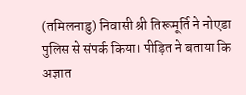(तमिलनाडु) निवासी श्री तिरूमूर्ति ने नोएडा पुलिस से संपर्क किया। पीड़ित ने बताया कि अज्ञात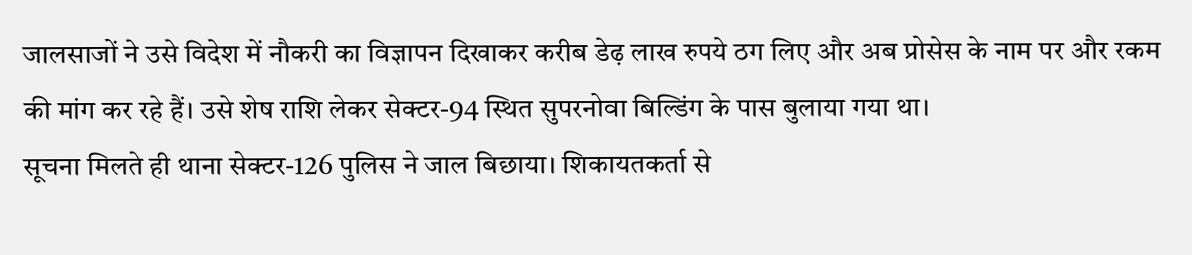जालसाजों ने उसे विदेश में नौकरी का विज्ञापन दिखाकर करीब डेढ़ लाख रुपये ठग लिए और अब प्रोसेस के नाम पर और रकम की मांग कर रहे हैं। उसे शेष राशि लेकर सेक्टर-94 स्थित सुपरनोवा बिल्डिंग के पास बुलाया गया था।
सूचना मिलते ही थाना सेक्टर-126 पुलिस ने जाल बिछाया। शिकायतकर्ता से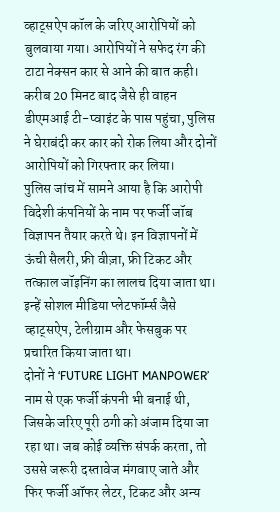व्हाट्सऐप कॉल के जरिए आरोपियों को बुलवाया गया। आरोपियों ने सफेद रंग की टाटा नेक्सन कार से आने की बात कही। करीब 20 मिनट बाद जैसे ही वाहन डीएमआई टी-प्वाइंट के पास पहुंचा, पुलिस ने घेराबंदी कर कार को रोक लिया और दोनों आरोपियों को गिरफ्तार कर लिया।
पुलिस जांच में सामने आया है कि आरोपी विदेशी कंपनियों के नाम पर फर्जी जॉब विज्ञापन तैयार करते थे। इन विज्ञापनों में ऊंची सैलरी, फ्री वीज़ा, फ्री टिकट और तत्काल जॉइनिंग का लालच दिया जाता था। इन्हें सोशल मीडिया प्लेटफॉर्म्स जैसे व्हाट्सऐप, टेलीग्राम और फेसबुक पर प्रचारित किया जाता था।
दोनों ने ‘FUTURE LIGHT MANPOWER’ नाम से एक फर्जी कंपनी भी बनाई थी, जिसके जरिए पूरी ठगी को अंजाम दिया जा रहा था। जब कोई व्यक्ति संपर्क करता, तो उससे जरूरी दस्तावेज मंगवाए जाते और फिर फर्जी ऑफर लेटर, टिकट और अन्य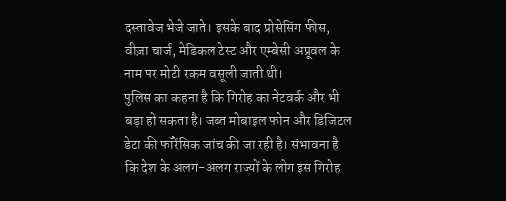दस्तावेज भेजे जाते। इसके बाद प्रोसेसिंग फीस, वीज़ा चार्ज, मेडिकल टेस्ट और एम्बेसी अप्रूवल के नाम पर मोटी रकम वसूली जाती थी।
पुलिस का कहना है कि गिरोह का नेटवर्क और भी बड़ा हो सकता है। जब्त मोबाइल फोन और डिजिटल डेटा की फॉरेंसिक जांच की जा रही है। संभावना है कि देश के अलग-अलग राज्यों के लोग इस गिरोह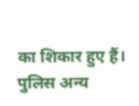का शिकार हुए हैं।
पुलिस अन्य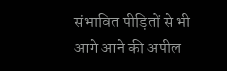संभावित पीड़ितों से भी आगे आने की अपील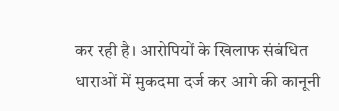कर रही है। आरोपियों के खिलाफ संबंधित धाराओं में मुकदमा दर्ज कर आगे की कानूनी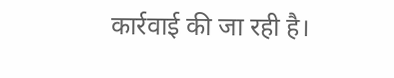कार्रवाई की जा रही है।